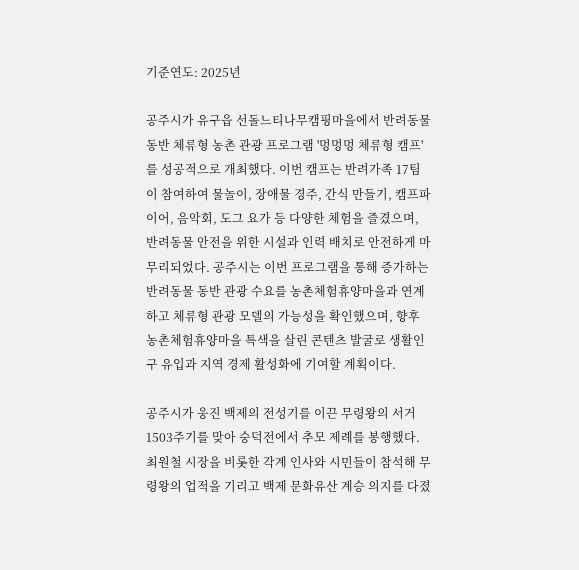기준연도: 2025년

공주시가 유구읍 선돌느티나무캠핑마을에서 반려동물 동반 체류형 농촌 관광 프로그램 '멍멍멍 체류형 캠프'를 성공적으로 개최했다. 이번 캠프는 반려가족 17팀이 참여하여 물놀이, 장애물 경주, 간식 만들기, 캠프파이어, 음악회, 도그 요가 등 다양한 체험을 즐겼으며, 반려동물 안전을 위한 시설과 인력 배치로 안전하게 마무리되었다. 공주시는 이번 프로그램을 통해 증가하는 반려동물 동반 관광 수요를 농촌체험휴양마을과 연계하고 체류형 관광 모델의 가능성을 확인했으며, 향후 농촌체험휴양마을 특색을 살린 콘텐츠 발굴로 생활인구 유입과 지역 경제 활성화에 기여할 계획이다.

공주시가 웅진 백제의 전성기를 이끈 무령왕의 서거 1503주기를 맞아 숭덕전에서 추모 제례를 봉행했다. 최원철 시장을 비롯한 각계 인사와 시민들이 참석해 무령왕의 업적을 기리고 백제 문화유산 계승 의지를 다졌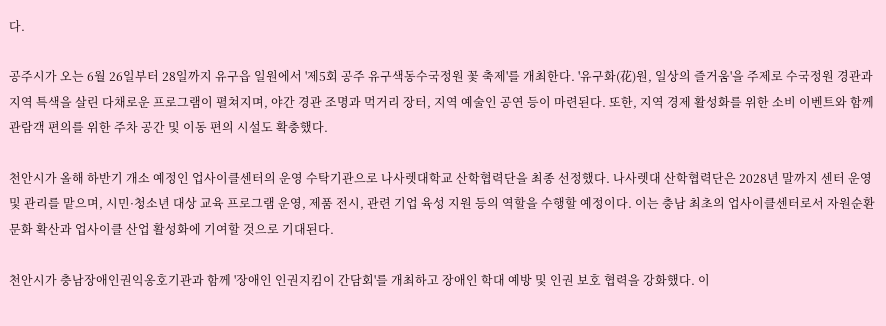다.

공주시가 오는 6월 26일부터 28일까지 유구읍 일원에서 '제5회 공주 유구색동수국정원 꽃 축제'를 개최한다. '유구화(花)원, 일상의 즐거움'을 주제로 수국정원 경관과 지역 특색을 살린 다채로운 프로그램이 펼쳐지며, 야간 경관 조명과 먹거리 장터, 지역 예술인 공연 등이 마련된다. 또한, 지역 경제 활성화를 위한 소비 이벤트와 함께 관람객 편의를 위한 주차 공간 및 이동 편의 시설도 확충했다.

천안시가 올해 하반기 개소 예정인 업사이클센터의 운영 수탁기관으로 나사렛대학교 산학협력단을 최종 선정했다. 나사렛대 산학협력단은 2028년 말까지 센터 운영 및 관리를 맡으며, 시민·청소년 대상 교육 프로그램 운영, 제품 전시, 관련 기업 육성 지원 등의 역할을 수행할 예정이다. 이는 충남 최초의 업사이클센터로서 자원순환 문화 확산과 업사이클 산업 활성화에 기여할 것으로 기대된다.

천안시가 충남장애인권익옹호기관과 함께 '장애인 인권지킴이 간담회'를 개최하고 장애인 학대 예방 및 인권 보호 협력을 강화했다. 이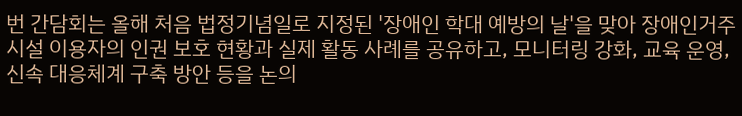번 간담회는 올해 처음 법정기념일로 지정된 '장애인 학대 예방의 날'을 맞아 장애인거주시설 이용자의 인권 보호 현황과 실제 활동 사례를 공유하고, 모니터링 강화, 교육 운영, 신속 대응체계 구축 방안 등을 논의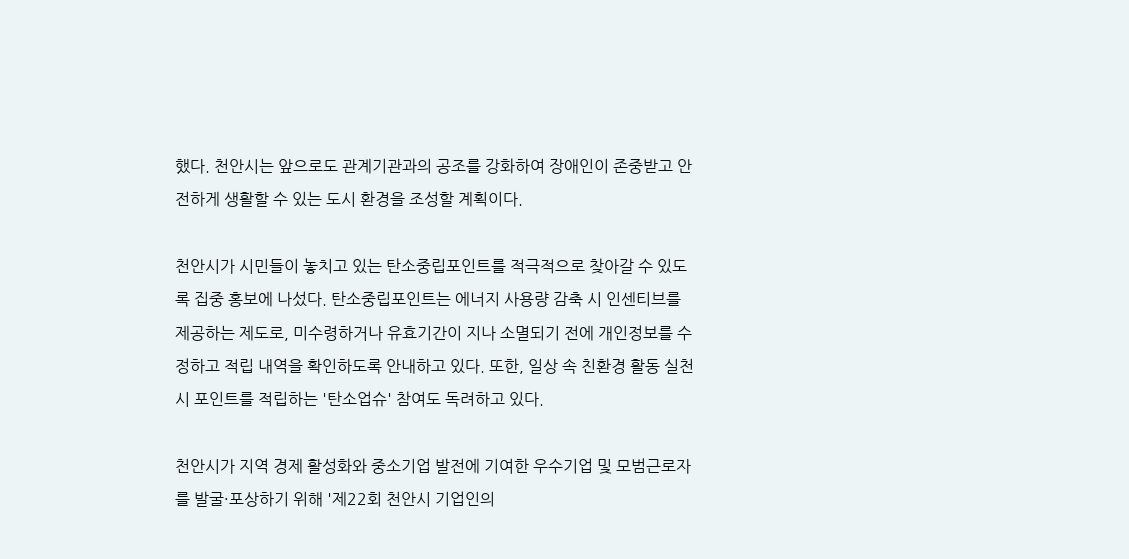했다. 천안시는 앞으로도 관계기관과의 공조를 강화하여 장애인이 존중받고 안전하게 생활할 수 있는 도시 환경을 조성할 계획이다.

천안시가 시민들이 놓치고 있는 탄소중립포인트를 적극적으로 찾아갈 수 있도록 집중 홍보에 나섰다. 탄소중립포인트는 에너지 사용량 감축 시 인센티브를 제공하는 제도로, 미수령하거나 유효기간이 지나 소멸되기 전에 개인정보를 수정하고 적립 내역을 확인하도록 안내하고 있다. 또한, 일상 속 친환경 활동 실천 시 포인트를 적립하는 '탄소업슈' 참여도 독려하고 있다.

천안시가 지역 경제 활성화와 중소기업 발전에 기여한 우수기업 및 모범근로자를 발굴·포상하기 위해 '제22회 천안시 기업인의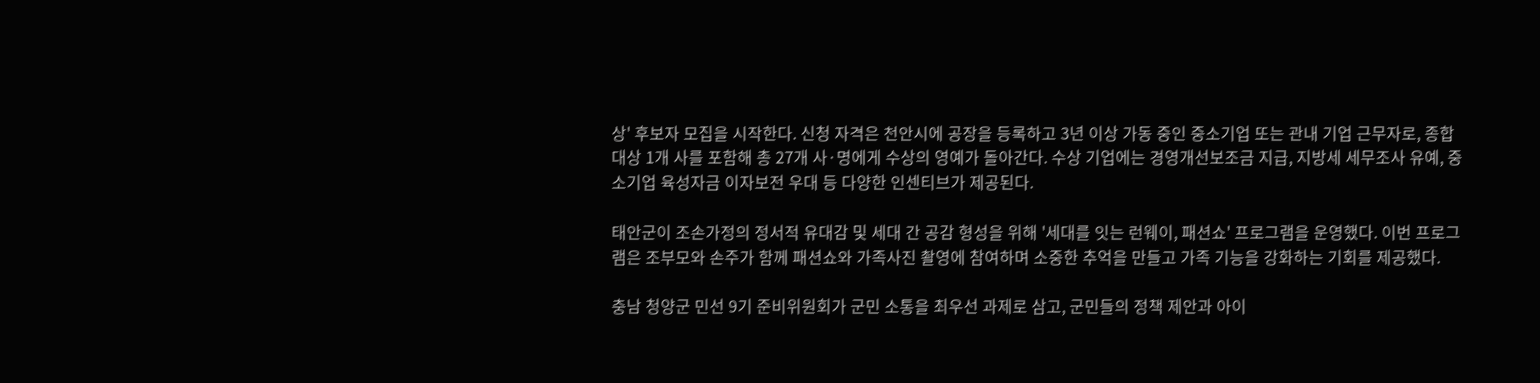상' 후보자 모집을 시작한다. 신청 자격은 천안시에 공장을 등록하고 3년 이상 가동 중인 중소기업 또는 관내 기업 근무자로, 종합 대상 1개 사를 포함해 총 27개 사·명에게 수상의 영예가 돌아간다. 수상 기업에는 경영개선보조금 지급, 지방세 세무조사 유예, 중소기업 육성자금 이자보전 우대 등 다양한 인센티브가 제공된다.

태안군이 조손가정의 정서적 유대감 및 세대 간 공감 형성을 위해 '세대를 잇는 런웨이, 패션쇼' 프로그램을 운영했다. 이번 프로그램은 조부모와 손주가 함께 패션쇼와 가족사진 촬영에 참여하며 소중한 추억을 만들고 가족 기능을 강화하는 기회를 제공했다.

충남 청양군 민선 9기 준비위원회가 군민 소통을 최우선 과제로 삼고, 군민들의 정책 제안과 아이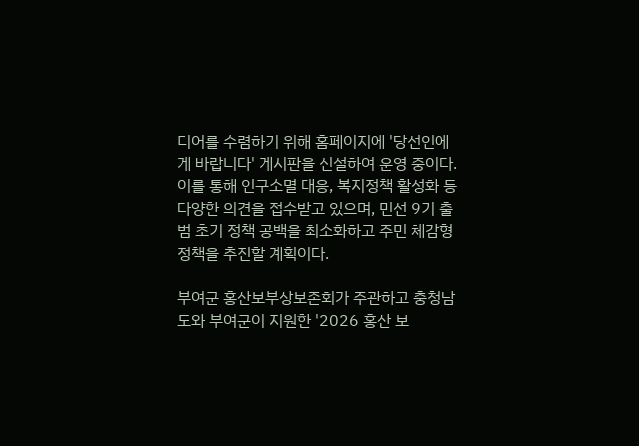디어를 수렴하기 위해 홈페이지에 '당선인에게 바랍니다' 게시판을 신설하여 운영 중이다. 이를 통해 인구소멸 대응, 복지정책 활성화 등 다양한 의견을 접수받고 있으며, 민선 9기 출범 초기 정책 공백을 최소화하고 주민 체감형 정책을 추진할 계획이다.

부여군 홍산보부상보존회가 주관하고 충청남도와 부여군이 지원한 '2026 홍산 보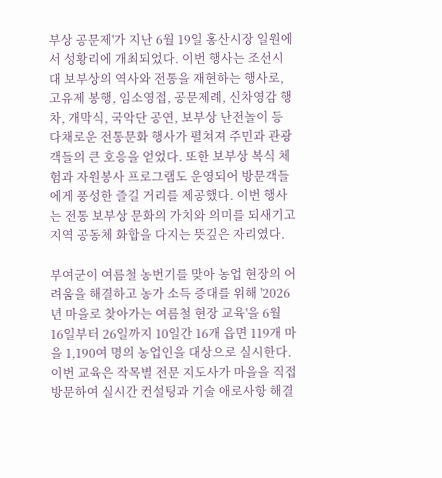부상 공문제'가 지난 6월 19일 홍산시장 일원에서 성황리에 개최되었다. 이번 행사는 조선시대 보부상의 역사와 전통을 재현하는 행사로, 고유제 봉행, 임소영접, 공문제례, 신차영감 행차, 개막식, 국악단 공연, 보부상 난전놀이 등 다채로운 전통문화 행사가 펼쳐져 주민과 관광객들의 큰 호응을 얻었다. 또한 보부상 복식 체험과 자원봉사 프로그램도 운영되어 방문객들에게 풍성한 즐길 거리를 제공했다. 이번 행사는 전통 보부상 문화의 가치와 의미를 되새기고 지역 공동체 화합을 다지는 뜻깊은 자리였다.

부여군이 여름철 농번기를 맞아 농업 현장의 어려움을 해결하고 농가 소득 증대를 위해 '2026년 마을로 찾아가는 여름철 현장 교육'을 6월 16일부터 26일까지 10일간 16개 읍면 119개 마을 1,190여 명의 농업인을 대상으로 실시한다. 이번 교육은 작목별 전문 지도사가 마을을 직접 방문하여 실시간 컨설팅과 기술 애로사항 해결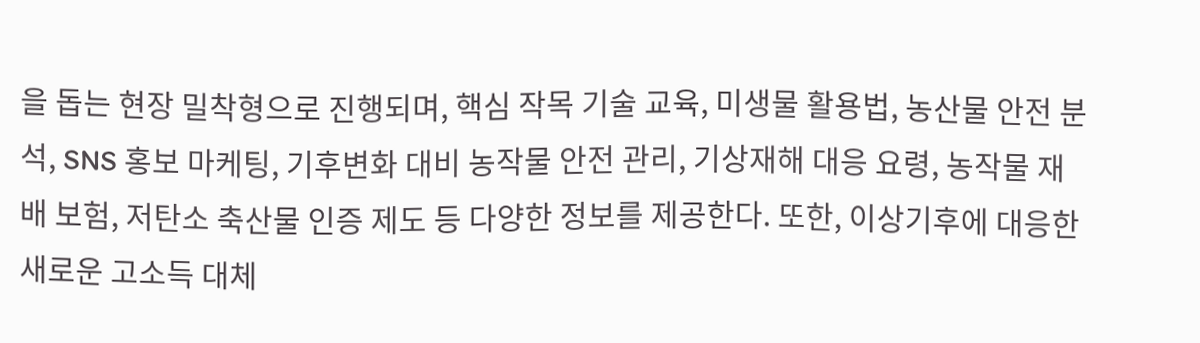을 돕는 현장 밀착형으로 진행되며, 핵심 작목 기술 교육, 미생물 활용법, 농산물 안전 분석, SNS 홍보 마케팅, 기후변화 대비 농작물 안전 관리, 기상재해 대응 요령, 농작물 재배 보험, 저탄소 축산물 인증 제도 등 다양한 정보를 제공한다. 또한, 이상기후에 대응한 새로운 고소득 대체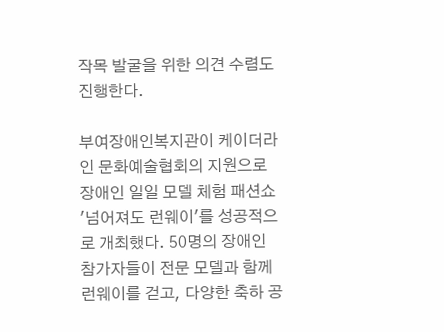작목 발굴을 위한 의견 수렴도 진행한다.

부여장애인복지관이 케이더라인 문화예술협회의 지원으로 장애인 일일 모델 체험 패션쇼 '넘어져도 런웨이'를 성공적으로 개최했다. 50명의 장애인 참가자들이 전문 모델과 함께 런웨이를 걷고, 다양한 축하 공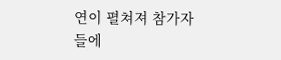연이 펼쳐져 참가자들에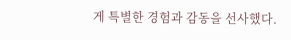게 특별한 경험과 감동을 선사했다.